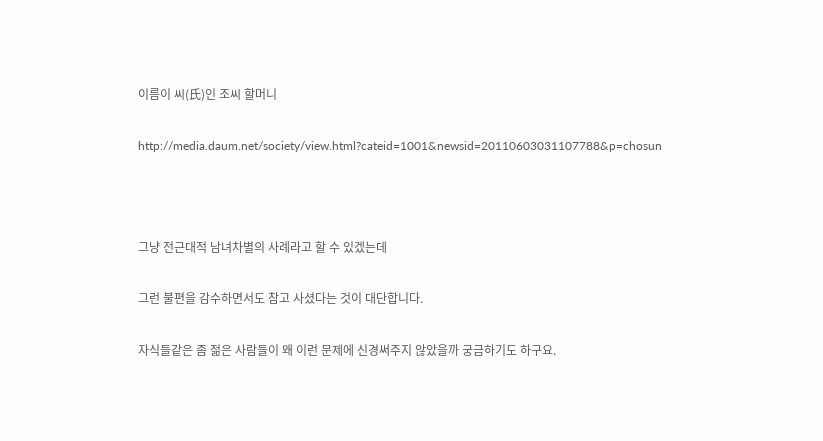이름이 씨(氏)인 조씨 할머니

http://media.daum.net/society/view.html?cateid=1001&newsid=20110603031107788&p=chosun



그냥 전근대적 남녀차별의 사례라고 할 수 있겠는데

그런 불편을 감수하면서도 참고 사셨다는 것이 대단합니다.

자식들같은 좀 젊은 사람들이 왜 이런 문제에 신경써주지 않았을까 궁금하기도 하구요.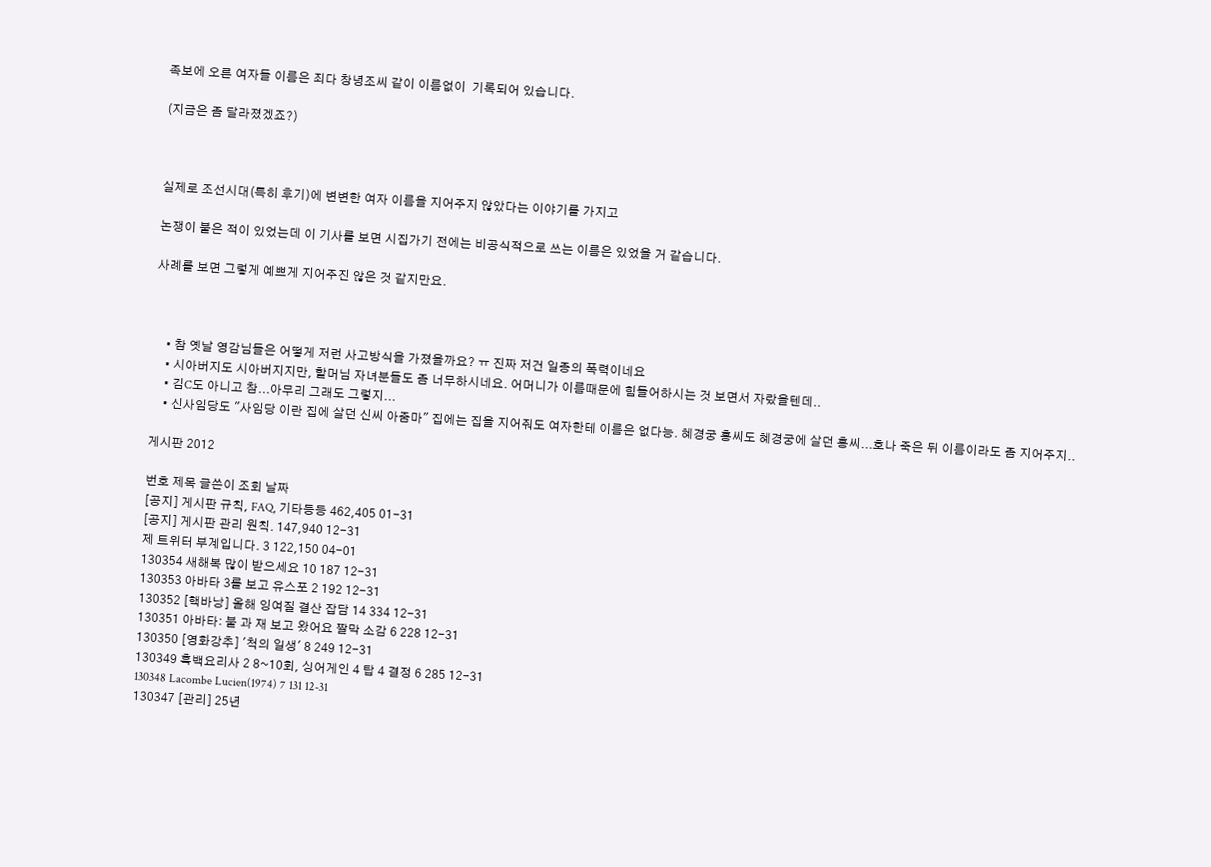족보에 오른 여자들 이름은 죄다 창녕조씨 같이 이름없이  기록되어 있습니다.

(지금은 좀 달라졌겠죠?)



실제로 조선시대(특히 후기)에 변변한 여자 이름을 지어주지 않았다는 이야기를 가지고

논쟁이 붙은 적이 있었는데 이 기사를 보면 시집가기 전에는 비공식적으로 쓰는 이름은 있었을 거 같습니다.

사례를 보면 그렇게 예쁘게 지어주진 않은 것 같지만요.



    • 참 옛날 영감님들은 어떻게 저런 사고방식을 가졌을까요? ㅠ 진짜 저건 일종의 폭력이네요
    • 시아버지도 시아버지지만, 할머님 자녀분들도 좀 너무하시네요. 어머니가 이름때문에 힘들어하시는 것 보면서 자랐을텐데..
    • 김C도 아니고 참...아무리 그래도 그렇지...
    • 신사임당도 "사임당 이란 집에 살던 신씨 아줌마" 집에는 집을 지어줘도 여자한테 이름은 없다능. 혜경궁 홍씨도 혜경궁에 살던 홍씨...호나 죽은 뒤 이름이라도 좀 지어주지..

게시판 2012

번호 제목 글쓴이 조회 날짜
[공지] 게시판 규칙, FAQ, 기타등등 462,405 01-31
[공지] 게시판 관리 원칙. 147,940 12-31
제 트위터 부계입니다. 3 122,150 04-01
130354 새해복 많이 받으세요 10 187 12-31
130353 아바타 3를 보고 유스포 2 192 12-31
130352 [핵바낭] 올해 잉여질 결산 잡담 14 334 12-31
130351 아바타: 불 과 재 보고 왔어요 짤막 소감 6 228 12-31
130350 [영화강추] '척의 일생' 8 249 12-31
130349 흑백요리사 2 8~10회, 싱어게인 4 탑 4 결정 6 285 12-31
130348 Lacombe Lucien(1974) 7 131 12-31
130347 [관리] 25년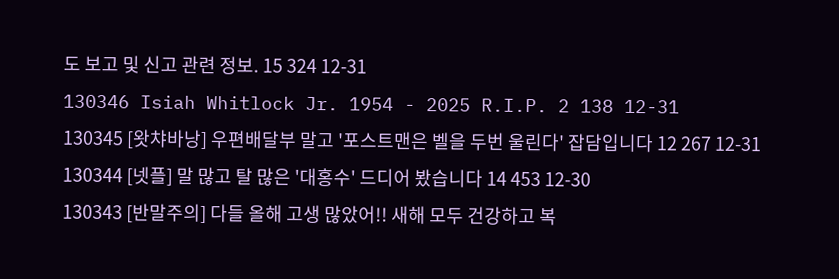도 보고 및 신고 관련 정보. 15 324 12-31
130346 Isiah Whitlock Jr. 1954 - 2025 R.I.P. 2 138 12-31
130345 [왓챠바낭] 우편배달부 말고 '포스트맨은 벨을 두번 울린다' 잡담입니다 12 267 12-31
130344 [넷플] 말 많고 탈 많은 '대홍수' 드디어 봤습니다 14 453 12-30
130343 [반말주의] 다들 올해 고생 많았어!! 새해 모두 건강하고 복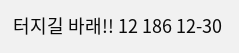터지길 바래!! 12 186 12-30